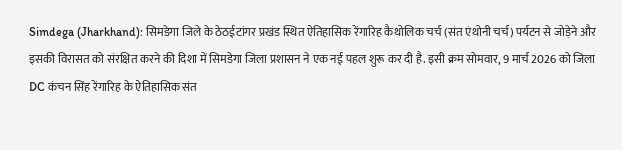Simdega (Jharkhand): सिमडेगा जिले के ठेठईटांगर प्रखंड स्थित ऐतिहासिक रेंगारिह कैथोलिक चर्च (संत एंथोनी चर्च) पर्यटन से जोड़ेने और इसकी विरासत को संरक्षित करने की दिशा में सिमडेगा जिला प्रशासन ने एक नई पहल शुरू कर दी है. इसी क्रम सोमवार, 9 मार्च 2026 को जिला DC कंचन सिंह रेंगारिह के ऐतिहासिक संत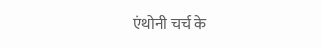एंथोनी चर्च के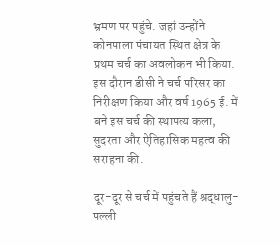भ्रमण पर पहुंचे. जहां उन्होंने कोनपाला पंचायत स्थित क्षेत्र के प्रथम चर्च का अवलोकन भी किया. इस दौरान डीसी ने चर्च परिसर का निरीक्षण किया और वर्ष 1965 ई. में बने इस चर्च की स्थापत्य कला, सुदरता और ऐतिहासिक महत्व की सराहना की.

दूर-दूर से चर्च में पहुंचते हैं श्रद्धालु- पल्ली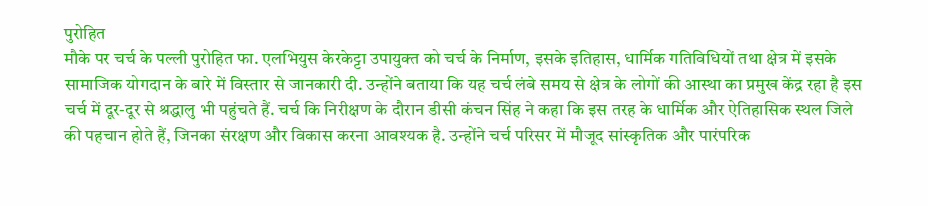पुरोहित
मौके पर चर्च के पल्ली पुरोहित फा. एलभियुस केरकेट्टा उपायुक्त को चर्च के निर्माण, इसके इतिहास, धार्मिक गतिविधियों तथा क्षेत्र में इसके सामाजिक योगदान के बारे में विस्तार से जानकारी दी. उन्होंने बताया कि यह चर्च लंबे समय से क्षेत्र के लोगों की आस्था का प्रमुख केंद्र रहा है इस चर्च में दूर-दूर से श्रद्धालु भी पहुंचते हैं. चर्च कि निरीक्षण के दौरान डीसी कंचन सिंह ने कहा कि इस तरह के धार्मिक और ऐतिहासिक स्थल जिले की पहचान होते हैं, जिनका संरक्षण और विकास करना आवश्यक है. उन्होंने चर्च परिसर में मौजूद सांस्कृतिक और पारंपरिक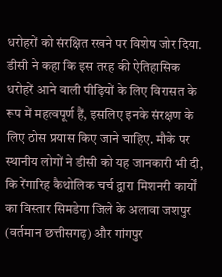धरोहरों को संरक्षित रखने पर विशेष जोर दिया.
डीसी ने कहा कि इस तरह की ऐतिहासिक धरोहरें आने वाली पीढ़ियों के लिए विरासत के रूप में महत्वपूर्ण हैं, इसलिए इनके संरक्षण के लिए ठोस प्रयास किए जाने चाहिए. मौके पर स्थानीय लोगों ने डीसी को यह जानकारी भी दी, कि रेंगारिह कैथोलिक चर्च द्वारा मिशनरी कार्यों का विस्तार सिमडेगा जिले के अलावा जशपुर (वर्तमान छत्तीसगढ़) और गांगपुर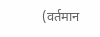(वर्तमान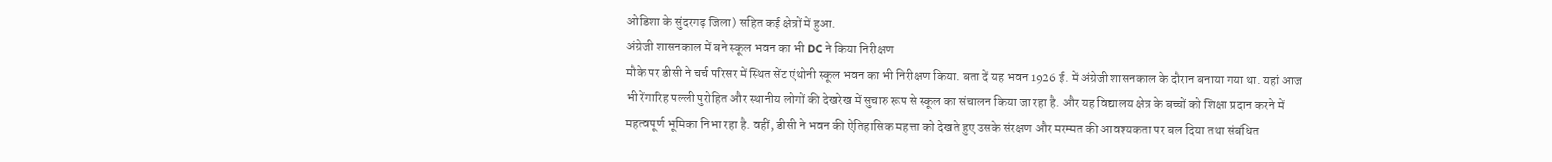ओडिशा के सुंदरगढ़ जिला) सहित कई क्षेत्रों में हुआ.
अंग्रेजी शासनकाल में बने स्कूल भवन का भी DC ने किया निरीक्षण
मौके पर डीसी ने चर्च परिसर में स्थित सेंट एंथोनी स्कूल भवन का भी निरीक्षण किया. बता दें यह भवन 1926 ई. में अंग्रेजी शासनकाल के दौरान बनाया गया था. यहां आज भी रेंगारिह पल्ली पुरोहित और स्थानीय लोगों की देखरेख में सुचारु रूप से स्कूल का संचालन किया जा रहा है. और यह विद्यालय क्षेत्र के बच्चों को शिक्षा प्रदान करने में महत्वपूर्ण भूमिका निभा रहा है. वहीं, डीसी ने भवन की ऐतिहासिक महत्ता को देखते हुए उसके संरक्षण और मरम्मत की आवश्यकता पर बल दिया तथा संबंधित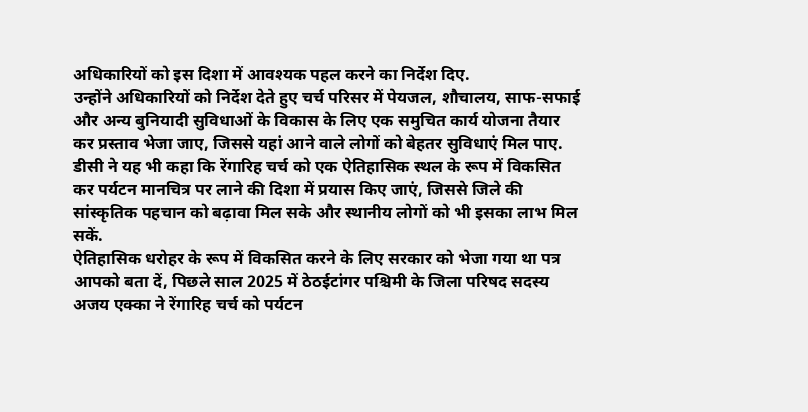अधिकारियों को इस दिशा में आवश्यक पहल करने का निर्देश दिए.
उन्होंने अधिकारियों को निर्देश देते हुए चर्च परिसर में पेयजल, शौचालय, साफ-सफाई और अन्य बुनियादी सुविधाओं के विकास के लिए एक समुचित कार्य योजना तैयार कर प्रस्ताव भेजा जाए, जिससे यहां आने वाले लोगों को बेहतर सुविधाएं मिल पाए. डीसी ने यह भी कहा कि रेंगारिह चर्च को एक ऐतिहासिक स्थल के रूप में विकसित कर पर्यटन मानचित्र पर लाने की दिशा में प्रयास किए जाएं, जिससे जिले की सांस्कृतिक पहचान को बढ़ावा मिल सके और स्थानीय लोगों को भी इसका लाभ मिल सकें.
ऐतिहासिक धरोहर के रूप में विकसित करने के लिए सरकार को भेजा गया था पत्र
आपको बता दें, पिछले साल 2025 में ठेठईटांगर पश्चिमी के जिला परिषद सदस्य अजय एक्का ने रेंगारिह चर्च को पर्यटन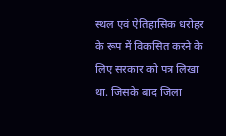स्थल एवं ऐतिहासिक धरोहर के रूप में विकसित करने के लिए सरकार को पत्र लिखा था. जिसके बाद जिला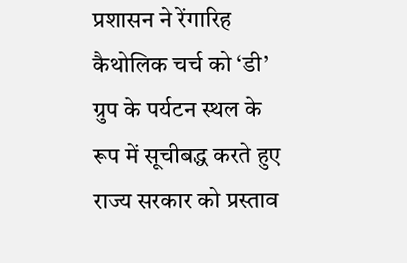प्रशासन ने रेंगारिह कैथोलिक चर्च को ‘डी’ ग्रुप के पर्यटन स्थल के रूप में सूचीबद्ध करते हुए राज्य सरकार को प्रस्ताव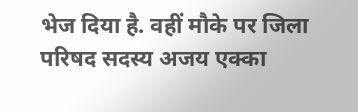भेज दिया है. वहीं मौके पर जिला परिषद सदस्य अजय एक्का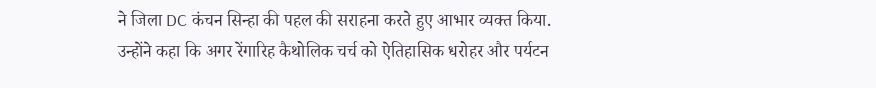ने जिला DC कंचन सिन्हा की पहल की सराहना करते हुए आभार व्यक्त किया.
उन्होंने कहा कि अगर रेंगारिह कैथोलिक चर्च को ऐतिहासिक धरोहर और पर्यटन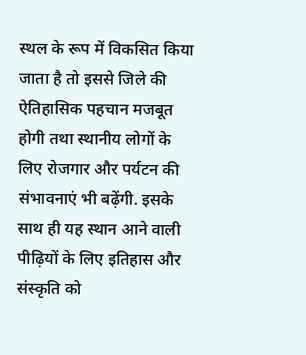स्थल के रूप में विकसित किया जाता है तो इससे जिले की ऐतिहासिक पहचान मजबूत होगी तथा स्थानीय लोगों के लिए रोजगार और पर्यटन की संभावनाएं भी बढ़ेंगी. इसके साथ ही यह स्थान आने वाली पीढ़ियों के लिए इतिहास और संस्कृति को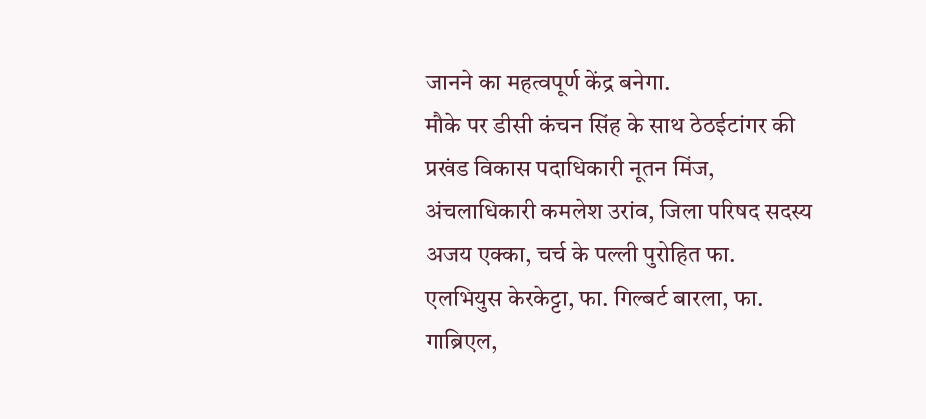जानने का महत्वपूर्ण केंद्र बनेगा.
मौके पर डीसी कंचन सिंह के साथ ठेठईटांगर की प्रखंड विकास पदाधिकारी नूतन मिंज, अंचलाधिकारी कमलेश उरांव, जिला परिषद सदस्य अजय एक्का, चर्च के पल्ली पुरोहित फा. एलभियुस केरकेट्टा, फा. गिल्बर्ट बारला, फा. गाब्रिएल,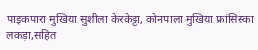पाइकपारा मुखिया सुशीला केरकेट्टा, कोनपाला मुखिया फ्रांसिस्का लकड़ा,सहित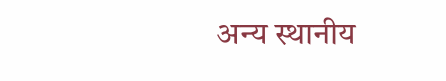अन्य स्थानीय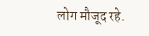लोग मौजूद रहे.